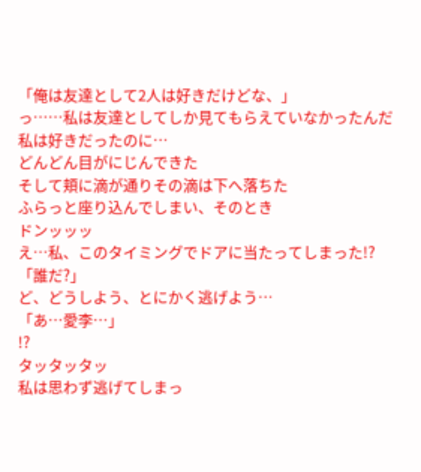「俺は友達として2人は好きだけどな、」
っ……私は友達としてしか見てもらえていなかったんだ
私は好きだったのに…
どんどん目がにじんできた
そして頬に滴が通りその滴は下へ落ちた
ふらっと座り込んでしまい、そのとき
ドンッッッ
え…私、このタイミングでドアに当たってしまった!?
「誰だ?」
ど、どうしよう、とにかく逃げよう…
「あ…愛李…」
!?
タッタッタッ
私は思わず逃げてしまっ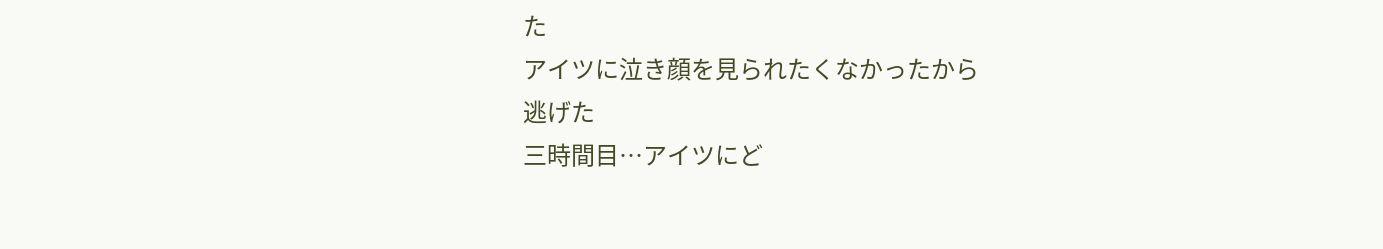た
アイツに泣き顔を見られたくなかったから
逃げた
三時間目…アイツにど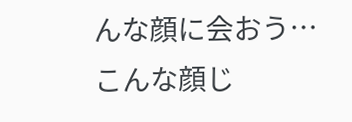んな顔に会おう…
こんな顔じ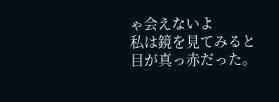ゃ会えないよ
私は鏡を見てみると
目が真っ赤だった。